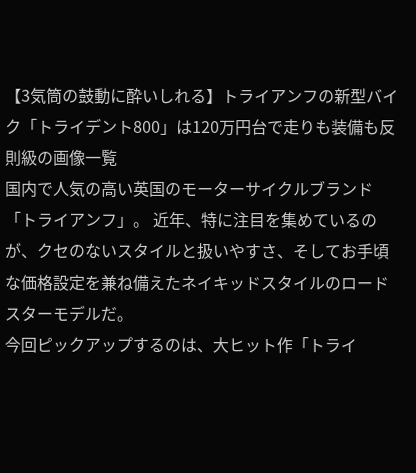【3気筒の鼓動に酔いしれる】トライアンフの新型バイク「トライデント800」は120万円台で走りも装備も反則級の画像一覧
国内で人気の高い英国のモーターサイクルブランド「トライアンフ」。 近年、特に注目を集めているのが、クセのないスタイルと扱いやすさ、そしてお手頃な価格設定を兼ね備えたネイキッドスタイルのロードスターモデルだ。
今回ピックアップするのは、大ヒット作「トライ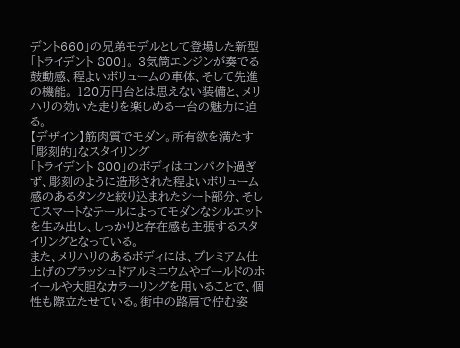デント660」の兄弟モデルとして登場した新型「トライデント 800」。 3気筒エンジンが奏でる鼓動感、程よいボリュームの車体、そして先進の機能。 120万円台とは思えない装備と、メリハリの効いた走りを楽しめる一台の魅力に迫る。
【デザイン】筋肉質でモダン。所有欲を満たす「彫刻的」なスタイリング
「トライデント 800」のボディはコンパクト過ぎず、彫刻のように造形された程よいボリューム感のあるタンクと絞り込まれたシート部分、そしてスマートなテールによってモダンなシルエットを生み出し、しっかりと存在感も主張するスタイリングとなっている。
また、メリハリのあるボディには、プレミアム仕上げのブラッシュドアルミニウムやゴールドのホイールや大胆なカラーリングを用いることで、個性も際立たせている。街中の路肩で佇む姿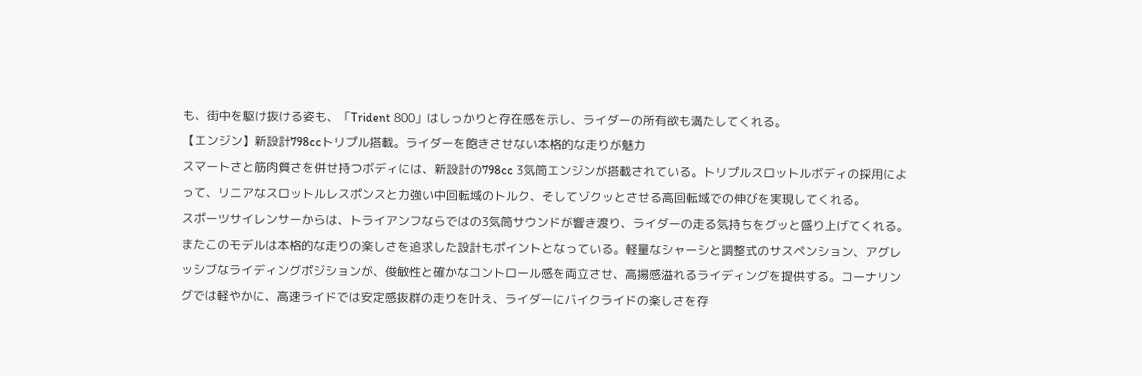も、街中を駆け抜ける姿も、「Trident 800」はしっかりと存在感を示し、ライダーの所有欲も満たしてくれる。
【エンジン】新設計798ccトリプル搭載。ライダーを飽きさせない本格的な走りが魅力
スマートさと筋肉質さを併せ持つボディには、新設計の798cc 3気筒エンジンが搭載されている。トリプルスロットルボディの採用によって、リニアなスロットルレスポンスと力強い中回転域のトルク、そしてゾクッとさせる高回転域での伸びを実現してくれる。
スポーツサイレンサーからは、トライアンフならではの3気筒サウンドが響き渡り、ライダーの走る気持ちをグッと盛り上げてくれる。
またこのモデルは本格的な走りの楽しさを追求した設計もポイントとなっている。軽量なシャーシと調整式のサスペンション、アグレッシブなライディングポジションが、俊敏性と確かなコントロール感を両立させ、高揚感溢れるライディングを提供する。コーナリングでは軽やかに、高速ライドでは安定感抜群の走りを叶え、ライダーにバイクライドの楽しさを存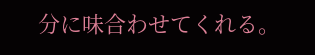分に味合わせてくれる。